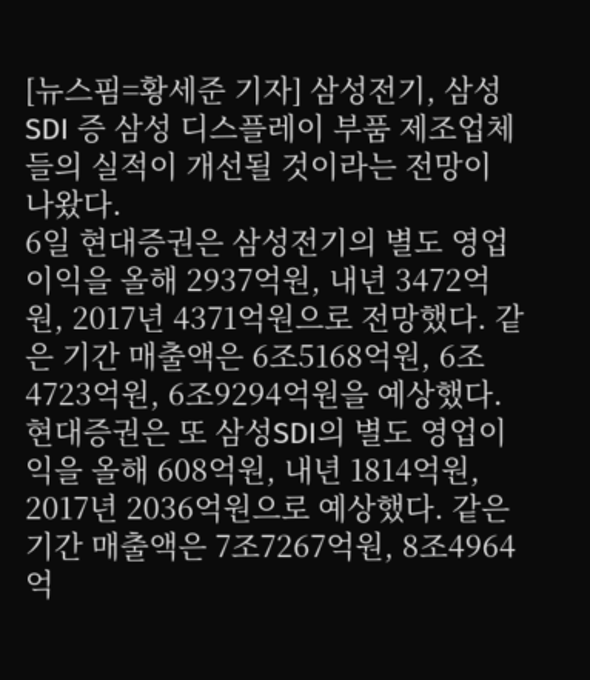[뉴스핌=황세준 기자] 삼성전기, 삼성SDI 증 삼성 디스플레이 부품 제조업체들의 실적이 개선될 것이라는 전망이 나왔다.
6일 현대증권은 삼성전기의 별도 영업이익을 올해 2937억원, 내년 3472억원, 2017년 4371억원으로 전망했다. 같은 기간 매출액은 6조5168억원, 6조4723억원, 6조9294억원을 예상했다.
현대증권은 또 삼성SDI의 별도 영업이익을 올해 608억원, 내년 1814억원, 2017년 2036억원으로 예상했다. 같은 기간 매출액은 7조7267억원, 8조4964억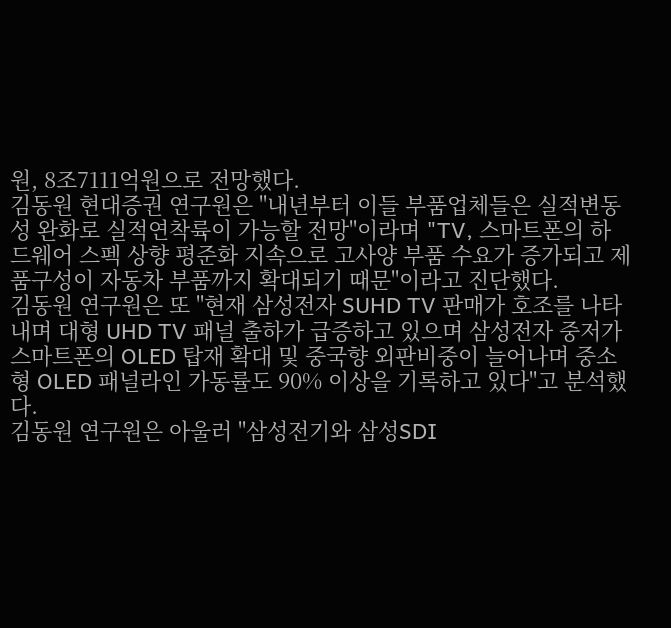원, 8조7111억원으로 전망했다.
김동원 현대증권 연구원은 "내년부터 이들 부품업체들은 실적변동성 완화로 실적연착륙이 가능할 전망"이라며 "TV, 스마트폰의 하드웨어 스펙 상향 평준화 지속으로 고사양 부품 수요가 증가되고 제품구성이 자동차 부품까지 확대되기 때문"이라고 진단했다.
김동원 연구원은 또 "현재 삼성전자 SUHD TV 판매가 호조를 나타내며 대형 UHD TV 패널 출하가 급증하고 있으며 삼성전자 중저가 스마트폰의 OLED 탑재 확대 및 중국향 외판비중이 늘어나며 중소형 OLED 패널라인 가동률도 90% 이상을 기록하고 있다"고 분석했다.
김동원 연구원은 아울러 "삼성전기와 삼성SDI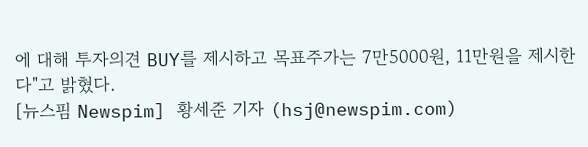에 대해 투자의견 BUY를 제시하고 목표주가는 7만5000원, 11만원을 제시한다"고 밝혔다.
[뉴스핌 Newspim] 황세준 기자 (hsj@newspim.com)